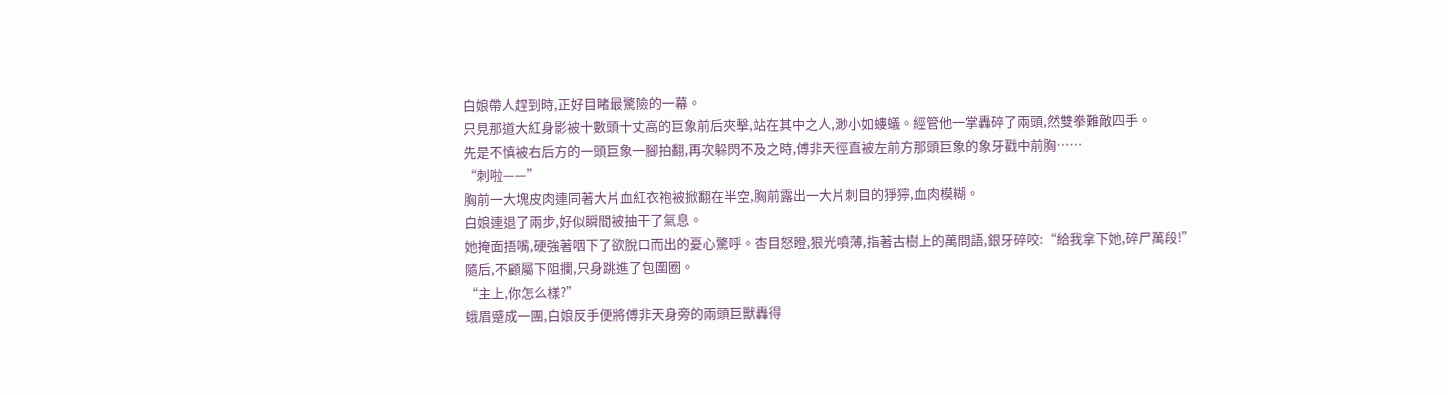白娘帶人趕到時,正好目睹最驚險的一幕。
只見那道大紅身影被十數頭十丈高的巨象前后夾擊,站在其中之人,渺小如螻蟻。經管他一掌轟碎了兩頭,然雙拳難敵四手。
先是不慎被右后方的一頭巨象一腳拍翻,再次躲閃不及之時,傅非天徑直被左前方那頭巨象的象牙戳中前胸……
“刺啦——”
胸前一大塊皮肉連同著大片血紅衣袍被掀翻在半空,胸前露出一大片刺目的猙獰,血肉模糊。
白娘連退了兩步,好似瞬間被抽干了氣息。
她掩面捂嘴,硬強著咽下了欲脫口而出的憂心驚呼。杏目怒瞪,狠光噴薄,指著古樹上的萬問語,銀牙碎咬:“給我拿下她,碎尸萬段!”
隨后,不顧屬下阻攔,只身跳進了包圍圈。
“主上,你怎么樣?”
蛾眉蹙成一團,白娘反手便將傅非天身旁的兩頭巨獸轟得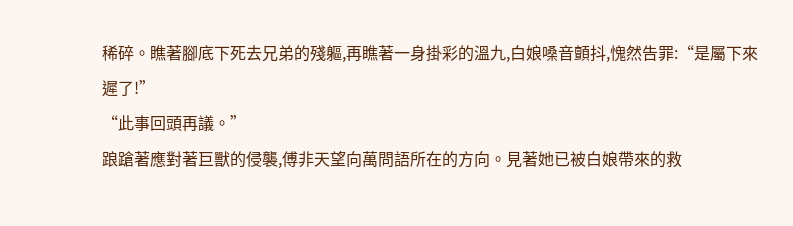稀碎。瞧著腳底下死去兄弟的殘軀,再瞧著一身掛彩的溫九,白娘嗓音顫抖,愧然告罪:“是屬下來遲了!”
“此事回頭再議。”
踉蹌著應對著巨獸的侵襲,傅非天望向萬問語所在的方向。見著她已被白娘帶來的救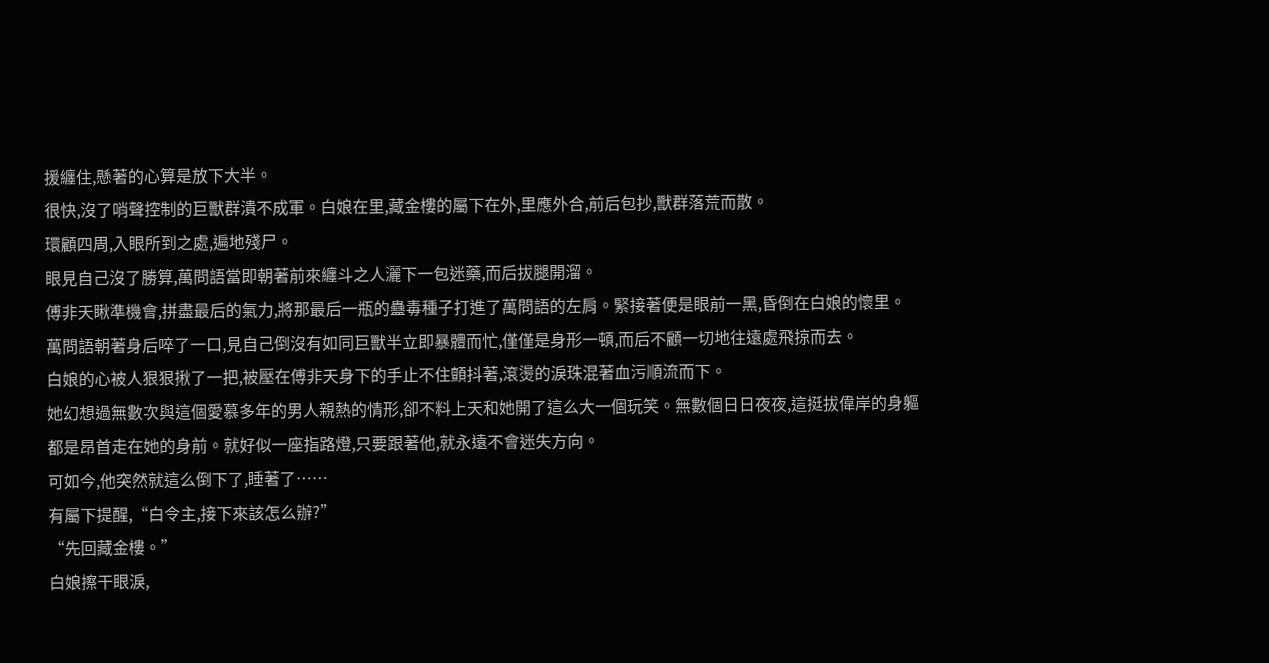援纏住,懸著的心算是放下大半。
很快,沒了哨聲控制的巨獸群潰不成軍。白娘在里,藏金樓的屬下在外,里應外合,前后包抄,獸群落荒而散。
環顧四周,入眼所到之處,遍地殘尸。
眼見自己沒了勝算,萬問語當即朝著前來纏斗之人灑下一包迷藥,而后拔腿開溜。
傅非天瞅準機會,拼盡最后的氣力,將那最后一瓶的蠱毒種子打進了萬問語的左肩。緊接著便是眼前一黑,昏倒在白娘的懷里。
萬問語朝著身后啐了一口,見自己倒沒有如同巨獸半立即暴體而忙,僅僅是身形一頓,而后不顧一切地往遠處飛掠而去。
白娘的心被人狠狠揪了一把,被壓在傅非天身下的手止不住顫抖著,滾燙的淚珠混著血污順流而下。
她幻想過無數次與這個愛慕多年的男人親熱的情形,卻不料上天和她開了這么大一個玩笑。無數個日日夜夜,這挺拔偉岸的身軀都是昂首走在她的身前。就好似一座指路燈,只要跟著他,就永遠不會迷失方向。
可如今,他突然就這么倒下了,睡著了……
有屬下提醒,“白令主,接下來該怎么辦?”
“先回藏金樓。”
白娘擦干眼淚,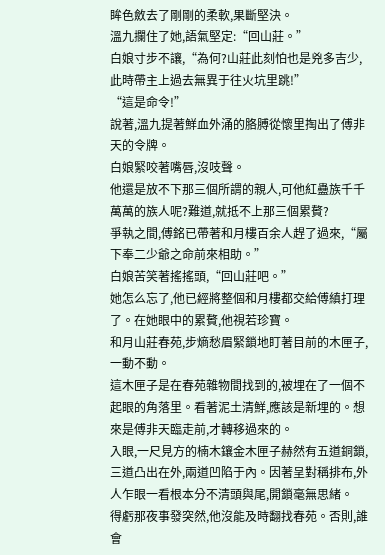眸色斂去了剛剛的柔軟,果斷堅決。
溫九攔住了她,語氣堅定:“回山莊。”
白娘寸步不讓,“為何?山莊此刻怕也是兇多吉少,此時帶主上過去無異于往火坑里跳!”
“這是命令!”
說著,溫九提著鮮血外涌的胳膊從懷里掏出了傅非天的令牌。
白娘緊咬著嘴唇,沒吱聲。
他還是放不下那三個所謂的親人,可他紅蠱族千千萬萬的族人呢?難道,就抵不上那三個累贅?
爭執之間,傅銘已帶著和月樓百余人趕了過來,“屬下奉二少爺之命前來相助。”
白娘苦笑著搖搖頭,“回山莊吧。”
她怎么忘了,他已經將整個和月樓都交給傅縝打理了。在她眼中的累贅,他視若珍寶。
和月山莊春苑,步熵愁眉緊鎖地盯著目前的木匣子,一動不動。
這木匣子是在春苑雜物間找到的,被埋在了一個不起眼的角落里。看著泥土清鮮,應該是新埋的。想來是傅非天臨走前,才轉移過來的。
入眼,一尺見方的楠木鑲金木匣子赫然有五道銅鎖,三道凸出在外,兩道凹陷于內。因著呈對稱排布,外人乍眼一看根本分不清頭與尾,開鎖毫無思緒。
得虧那夜事發突然,他沒能及時翻找春苑。否則,誰會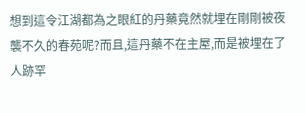想到這令江湖都為之眼紅的丹藥竟然就埋在剛剛被夜襲不久的春苑呢?而且,這丹藥不在主屋,而是被埋在了人跡罕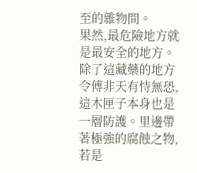至的雜物間。
果然,最危險地方就是最安全的地方。
除了這藏藥的地方令傅非天有恃無恐,這木匣子本身也是一層防護。里邊帶著極強的腐蝕之物,若是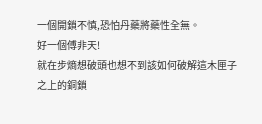一個開鎖不慎,恐怕丹藥將藥性全無。
好一個傅非天!
就在步熵想破頭也想不到該如何破解這木匣子之上的銅鎖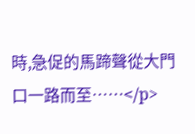時,急促的馬蹄聲從大門口一路而至……</p>